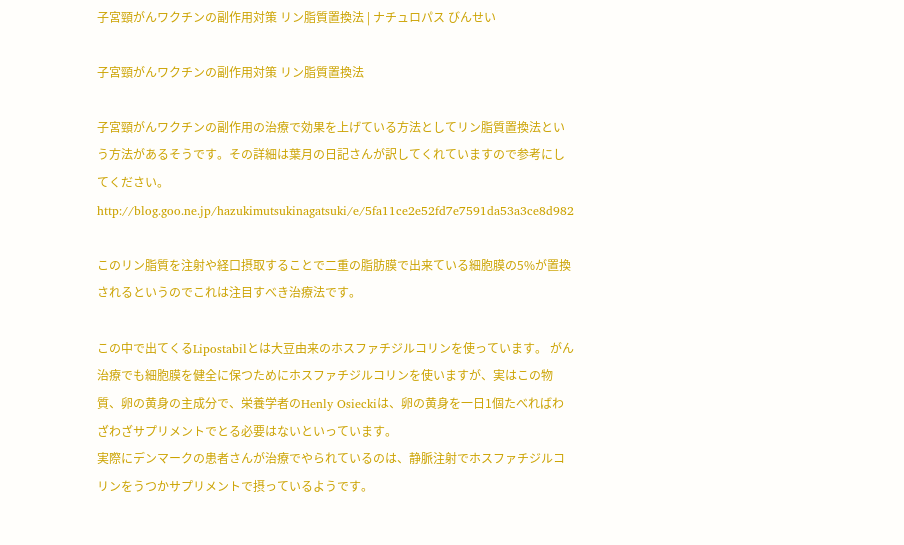子宮頸がんワクチンの副作用対策 リン脂質置換法 | ナチュロパス びんせい

子宮頸がんワクチンの副作用対策 リン脂質置換法

子宮頸がんワクチンの副作用の治療で効果を上げている方法としてリン脂質置換法という方法があるそうです。その詳細は葉月の日記さんが訳してくれていますので参考にしてください。
http://blog.goo.ne.jp/hazukimutsukinagatsuki/e/5fa11ce2e52fd7e7591da53a3ce8d982

このリン脂質を注射や経口摂取することで二重の脂肪膜で出来ている細胞膜の5%が置換されるというのでこれは注目すべき治療法です。

この中で出てくるLipostabilとは大豆由来のホスファチジルコリンを使っています。 がん治療でも細胞膜を健全に保つためにホスファチジルコリンを使いますが、実はこの物質、卵の黄身の主成分で、栄養学者のHenly Osieckiは、卵の黄身を一日1個たべればわざわざサプリメントでとる必要はないといっています。
実際にデンマークの患者さんが治療でやられているのは、静脈注射でホスファチジルコリンをうつかサプリメントで摂っているようです。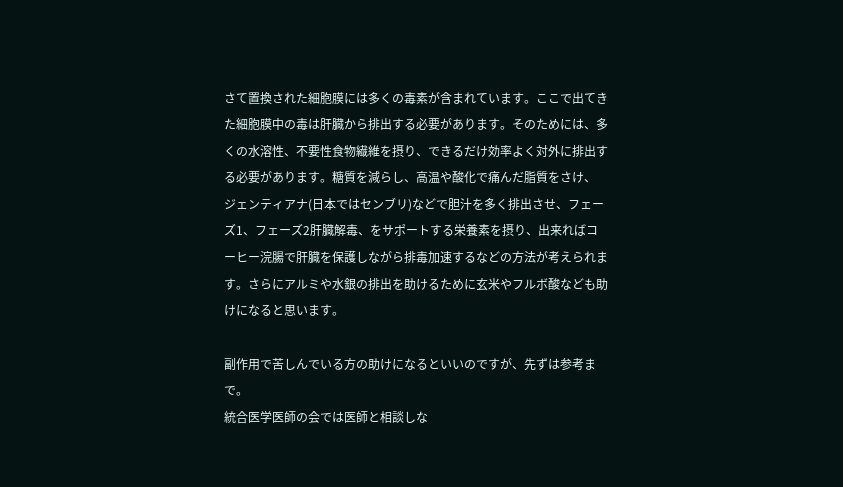さて置換された細胞膜には多くの毒素が含まれています。ここで出てきた細胞膜中の毒は肝臓から排出する必要があります。そのためには、多くの水溶性、不要性食物繊維を摂り、できるだけ効率よく対外に排出する必要があります。糖質を減らし、高温や酸化で痛んだ脂質をさけ、
ジェンティアナ(日本ではセンブリ)などで胆汁を多く排出させ、フェーズ1、フェーズ2肝臓解毒、をサポートする栄養素を摂り、出来ればコーヒー浣腸で肝臓を保護しながら排毒加速するなどの方法が考えられます。さらにアルミや水銀の排出を助けるために玄米やフルボ酸なども助けになると思います。

副作用で苦しんでいる方の助けになるといいのですが、先ずは参考まで。
統合医学医師の会では医師と相談しな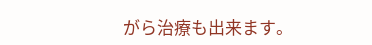がら治療も出来ます。